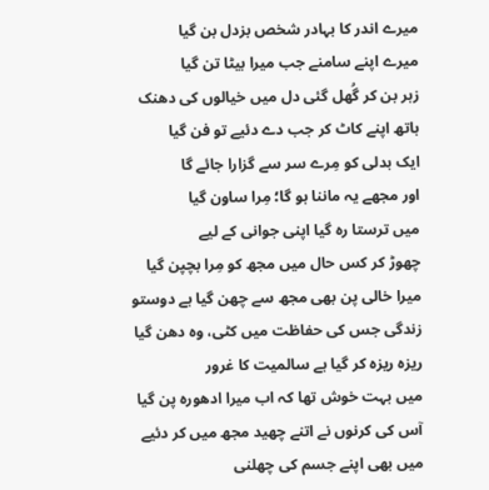میرے اندر کا بہادر شخص بزدل بن گیا
میرے اپنے سامنے جب میرا بیٹا تن گیا
زہر بن کر گُھل گئی دل میں خیالوں کی دھنک
ہاتھ اپنے کاٹ کر جب دے دئیے تو فن گیا
ایک بدلی کو مِرے سر سے گزارا جائے گا
اور مجھے یہ ماننا ہو گا؛ مِرا ساون گیا
میں ترستا رہ گیا اپنی جوانی کے لیے
چھوڑ کر کس حال میں مجھ کو مِرا بچپن گیا
میرا خالی پن بھی مجھ سے چھن گیا ہے دوستو
زندگی جس کی حفاظت میں کٹی، وہ دھن گیا
ریزہ ریزہ کر گیا ہے سالمیت کا غرور
میں بہت خوش تھا کہ اب میرا ادھورہ پن گیا
آس کی کرنوں نے اتنے چھید مجھ میں کر دئیے
میں بھی اپنے جسم کی چھلنی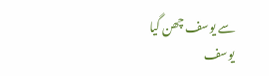سے یوسف چھن گیا
یوسف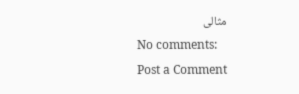مثالی
No comments:
Post a Comment